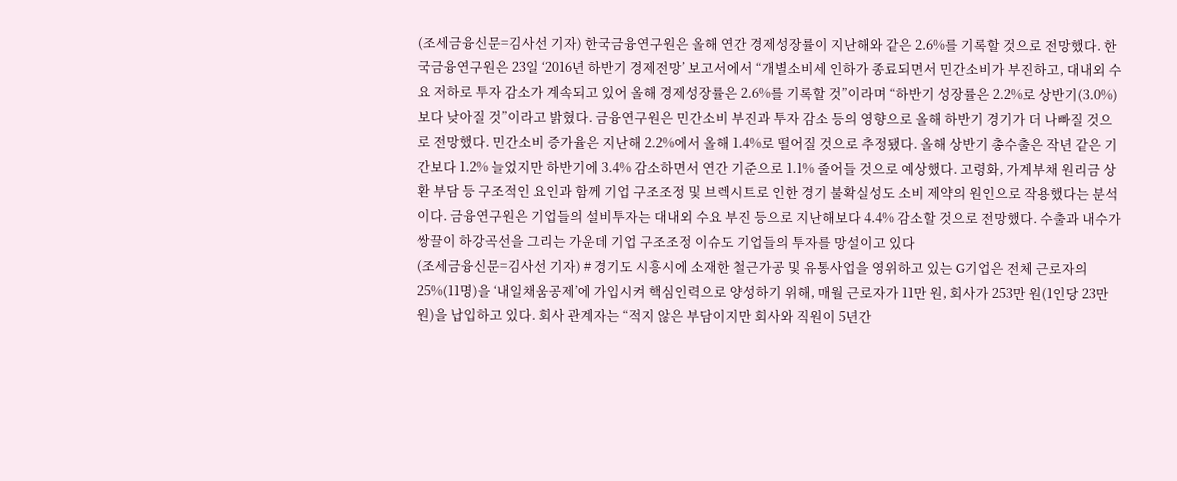(조세금융신문=김사선 기자) 한국금융연구원은 올해 연간 경제성장률이 지난해와 같은 2.6%를 기록할 것으로 전망했다. 한국금융연구원은 23일 ‘2016년 하반기 경제전망’ 보고서에서 “개별소비세 인하가 종료되면서 민간소비가 부진하고, 대내외 수요 저하로 투자 감소가 계속되고 있어 올해 경제성장률은 2.6%를 기록할 것”이라며 “하반기 성장률은 2.2%로 상반기(3.0%)보다 낮아질 것”이라고 밝혔다. 금융연구원은 민간소비 부진과 투자 감소 등의 영향으로 올해 하반기 경기가 더 나빠질 것으로 전망했다. 민간소비 증가율은 지난해 2.2%에서 올해 1.4%로 떨어질 것으로 추정됐다. 올해 상반기 총수출은 작년 같은 기간보다 1.2% 늘었지만 하반기에 3.4% 감소하면서 연간 기준으로 1.1% 줄어들 것으로 예상했다. 고령화, 가계부채 원리금 상환 부담 등 구조적인 요인과 함께 기업 구조조정 및 브렉시트로 인한 경기 불확실성도 소비 제약의 원인으로 작용했다는 분석이다. 금융연구원은 기업들의 설비투자는 대내외 수요 부진 등으로 지난해보다 4.4% 감소할 것으로 전망했다. 수출과 내수가 쌍끌이 하강곡선을 그리는 가운데 기업 구조조정 이슈도 기업들의 투자를 망설이고 있다
(조세금융신문=김사선 기자) # 경기도 시흥시에 소재한 철근가공 및 유통사업을 영위하고 있는 G기업은 전체 근로자의 25%(11명)을 ‘내일채움공제’에 가입시켜 핵심인력으로 양성하기 위해, 매월 근로자가 11만 원, 회사가 253만 원(1인당 23만 원)을 납입하고 있다. 회사 관계자는 “적지 않은 부담이지만 회사와 직원이 5년간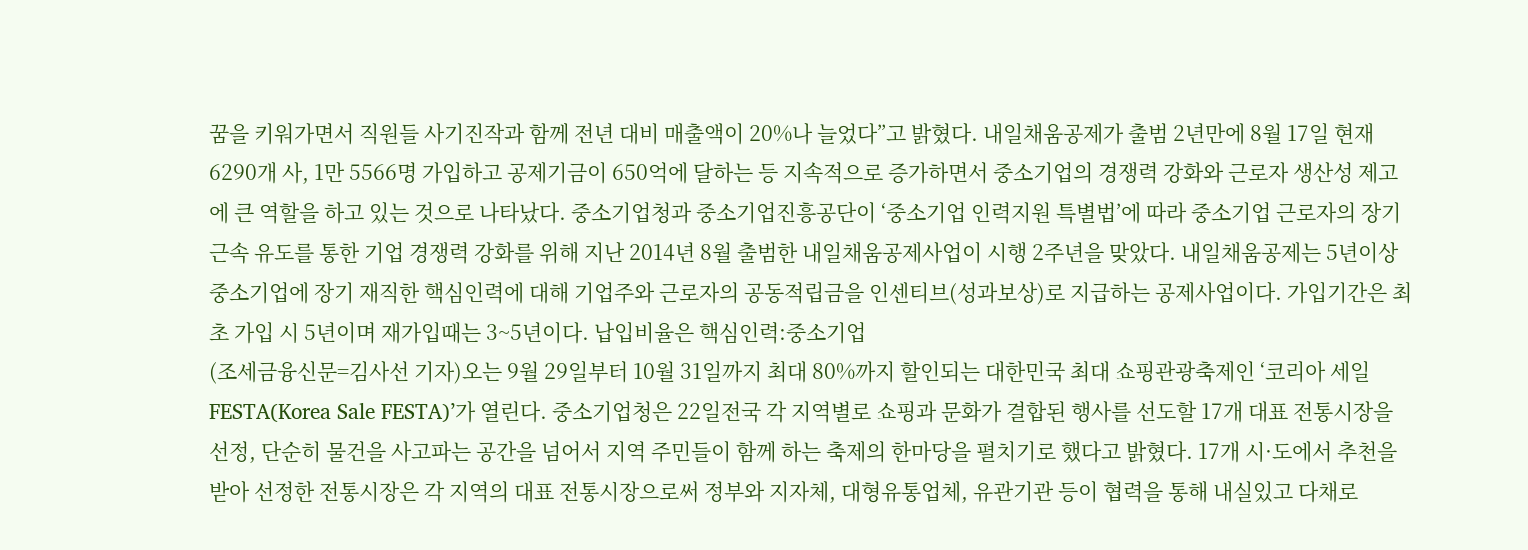꿈을 키워가면서 직원들 사기진작과 함께 전년 대비 매출액이 20%나 늘었다”고 밝혔다. 내일채움공제가 출범 2년만에 8월 17일 현재 6290개 사, 1만 5566명 가입하고 공제기금이 650억에 달하는 등 지속적으로 증가하면서 중소기업의 경쟁력 강화와 근로자 생산성 제고에 큰 역할을 하고 있는 것으로 나타났다. 중소기업청과 중소기업진흥공단이 ‘중소기업 인력지원 특별법’에 따라 중소기업 근로자의 장기근속 유도를 통한 기업 경쟁력 강화를 위해 지난 2014년 8월 출범한 내일채움공제사업이 시행 2주년을 맞았다. 내일채움공제는 5년이상 중소기업에 장기 재직한 핵심인력에 대해 기업주와 근로자의 공동적립금을 인센티브(성과보상)로 지급하는 공제사업이다. 가입기간은 최초 가입 시 5년이며 재가입때는 3~5년이다. 납입비율은 핵심인력:중소기업
(조세금융신문=김사선 기자)오는 9월 29일부터 10월 31일까지 최대 80%까지 할인되는 대한민국 최대 쇼핑관광축제인 ‘코리아 세일 FESTA(Korea Sale FESTA)’가 열린다. 중소기업청은 22일전국 각 지역별로 쇼핑과 문화가 결합된 행사를 선도할 17개 대표 전통시장을 선정, 단순히 물건을 사고파는 공간을 넘어서 지역 주민들이 함께 하는 축제의 한마당을 펼치기로 했다고 밝혔다. 17개 시·도에서 추천을 받아 선정한 전통시장은 각 지역의 대표 전통시장으로써 정부와 지자체, 대형유통업체, 유관기관 등이 협력을 통해 내실있고 다채로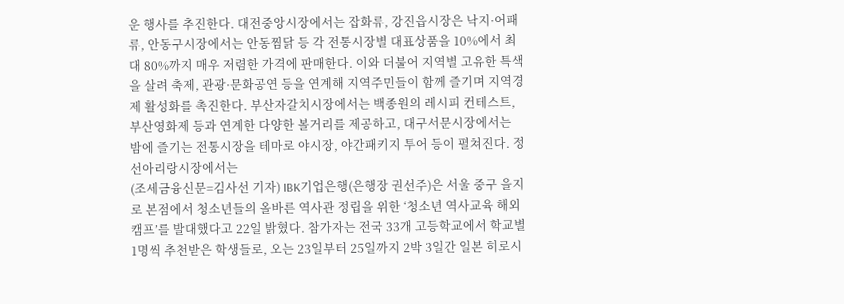운 행사를 추진한다. 대전중앙시장에서는 잡화류, 강진읍시장은 낙지·어패류, 안동구시장에서는 안동찜닭 등 각 전통시장별 대표상품을 10%에서 최대 80%까지 매우 저렴한 가격에 판매한다. 이와 더불어 지역별 고유한 특색을 살려 축제, 관광·문화공연 등을 연계해 지역주민들이 함께 즐기며 지역경제 활성화를 촉진한다. 부산자갈치시장에서는 백종원의 레시피 컨테스트, 부산영화제 등과 연계한 다양한 볼거리를 제공하고, 대구서문시장에서는 밤에 즐기는 전통시장을 테마로 야시장, 야간패키지 투어 등이 펼쳐진다. 정선아리랑시장에서는
(조세금융신문=김사선 기자) IBK기업은행(은행장 권선주)은 서울 중구 을지로 본점에서 청소년들의 올바른 역사관 정립을 위한 ‘청소년 역사교육 해외캠프’를 발대했다고 22일 밝혔다. 참가자는 전국 33개 고등학교에서 학교별 1명씩 추천받은 학생들로, 오는 23일부터 25일까지 2박 3일간 일본 히로시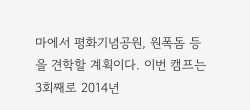마에서 평화기념공원, 원폭돔 등을 견학할 계획이다. 이번 캠프는 3회째로 2014년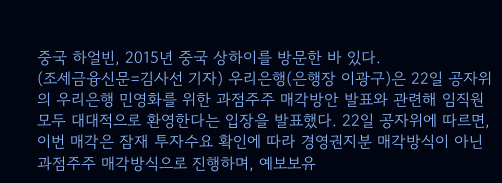중국 하얼빈, 2015년 중국 상하이를 방문한 바 있다.
(조세금융신문=김사선 기자) 우리은행(은행장 이광구)은 22일 공자위의 우리은행 민영화를 위한 과점주주 매각방안 발표와 관련해 임직원 모두 대대적으로 환영한다는 입장을 발표했다. 22일 공자위에 따르면, 이번 매각은 잠재 투자수요 확인에 따라 경영권지분 매각방식이 아닌 과점주주 매각방식으로 진행하며, 예보보유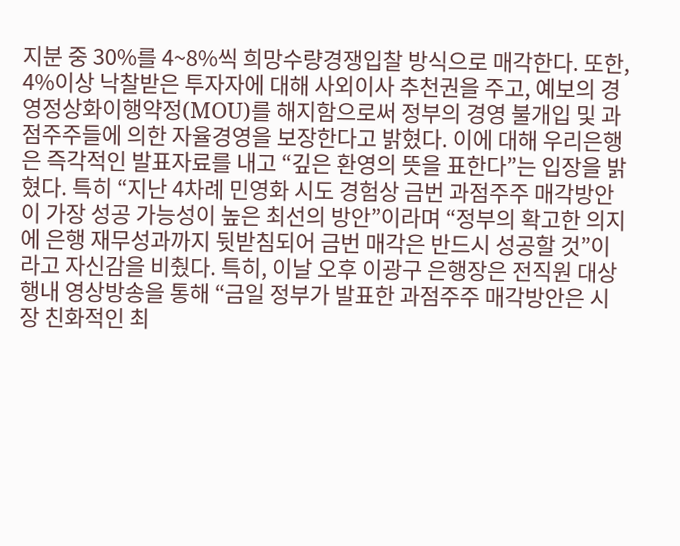지분 중 30%를 4~8%씩 희망수량경쟁입찰 방식으로 매각한다. 또한, 4%이상 낙찰받은 투자자에 대해 사외이사 추천권을 주고, 예보의 경영정상화이행약정(MOU)를 해지함으로써 정부의 경영 불개입 및 과점주주들에 의한 자율경영을 보장한다고 밝혔다. 이에 대해 우리은행은 즉각적인 발표자료를 내고 “깊은 환영의 뜻을 표한다”는 입장을 밝혔다. 특히 “지난 4차례 민영화 시도 경험상 금번 과점주주 매각방안이 가장 성공 가능성이 높은 최선의 방안”이라며 “정부의 확고한 의지에 은행 재무성과까지 뒷받침되어 금번 매각은 반드시 성공할 것”이라고 자신감을 비췄다. 특히, 이날 오후 이광구 은행장은 전직원 대상 행내 영상방송을 통해 “금일 정부가 발표한 과점주주 매각방안은 시장 친화적인 최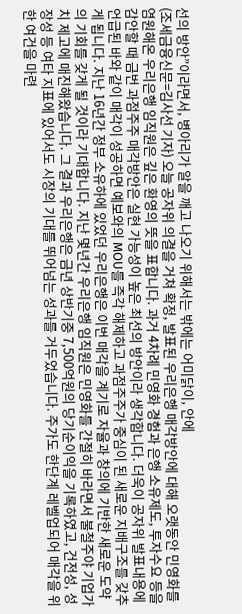선의 방안”이라면서, 병아리가 알을 깨고 나오기 위해서는 밖에는 어미닭이, 안에
(조세금융신문=김사선 기자) 오늘 공자위 의결을 거쳐 확정, 발표된 우리은행 매각방안에 대해 오랫동안 민영화를 염원해온 우리은행 임직원은 깊은 환영의 뜻을 표합니다. 과거 4차례 민영화 경험과 은행 소유제도, 투자수요 등을 감안할 때 금번 과점주주 매각방안은 실현 가능성이 높은 최선의 방안이라 생각합니다. 더욱이 공자위 발표내용에 언급된 바와 같이 매각이 성공하면 예보와의 MOU를 즉각 해제하고 과점주주가 중심이 된 새로운 지배구조를 갖추게 됩니다. 지난 16년간 정부 소유하에 있었던 우리은행은 이번 매각을 계기로 자율과 창의에 기반한 새로운 도약의 기회를 갖게 될 것이라 기대합니다. 지난 몇년간 우리은행 임직원은 민영화를 간절히 바라면서 불철주야 기업가치 제고에 매진해왔습니다. 그 결과 우리은행은 금년 상반기중 7,500억원의 당기순이익을 기록하였고, 건전성, 성장성 등 여타 지표에 있어서도 시장의 기대를 뛰어넘는 성과를 거두었습니다. 주가도 한단계 레벨업되어 매각을 위한 여건을 마련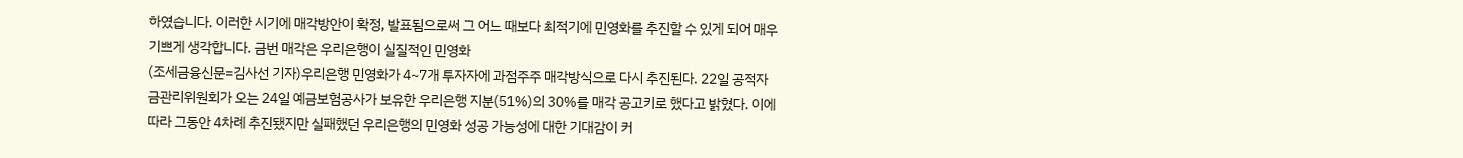하였습니다. 이러한 시기에 매각방안이 확정, 발표됨으로써 그 어느 때보다 최적기에 민영화를 추진할 수 있게 되어 매우 기쁘게 생각합니다. 금번 매각은 우리은행이 실질적인 민영화
(조세금융신문=김사선 기자)우리은행 민영화가 4~7개 투자자에 과점주주 매각방식으로 다시 추진된다. 22일 공적자금관리위원회가 오는 24일 예금보험공사가 보유한 우리은행 지분(51%)의 30%를 매각 공고키로 했다고 밝혔다. 이에 따라 그동안 4차례 추진됐지만 실패했던 우리은행의 민영화 성공 가능성에 대한 기대감이 커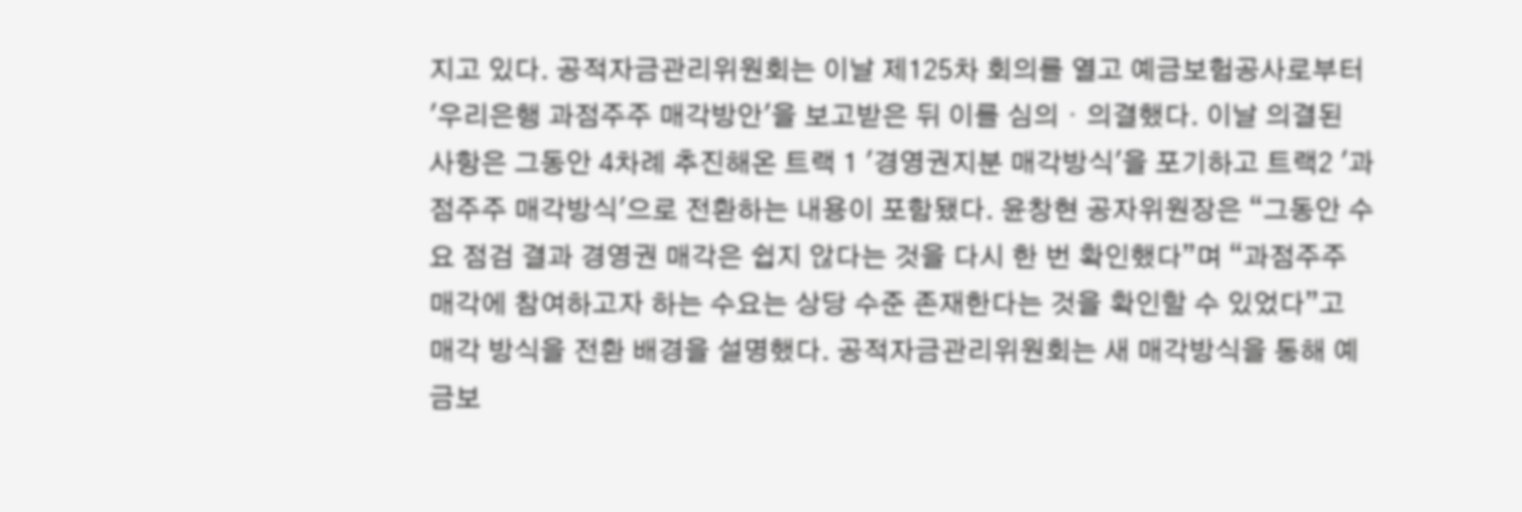지고 있다. 공적자금관리위원회는 이날 제125차 회의를 열고 예금보험공사로부터 '우리은행 과점주주 매각방안'을 보고받은 뒤 이를 심의・의결했다. 이날 의결된 사항은 그동안 4차례 추진해온 트랙 1 '경영권지분 매각방식'을 포기하고 트랙2 '과점주주 매각방식'으로 전환하는 내용이 포함됐다. 윤창현 공자위원장은 “그동안 수요 점검 결과 경영권 매각은 쉽지 않다는 것을 다시 한 번 확인했다”며 “과점주주 매각에 참여하고자 하는 수요는 상당 수준 존재한다는 것을 확인할 수 있었다”고 매각 방식을 전환 배경을 설명했다. 공적자금관리위원회는 새 매각방식을 통해 예금보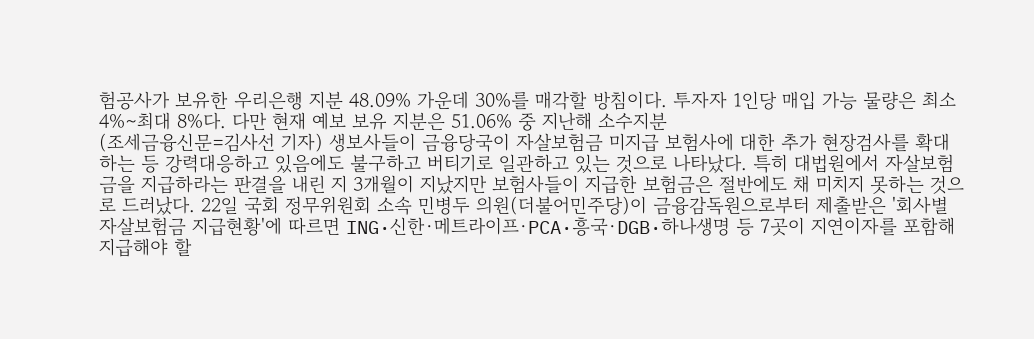험공사가 보유한 우리은행 지분 48.09% 가운데 30%를 매각할 방침이다. 투자자 1인당 매입 가능 물량은 최소 4%∼최대 8%다. 다만 현재 예보 보유 지분은 51.06% 중 지난해 소수지분
(조세금융신문=김사선 기자) 생보사들이 금융당국이 자살보험금 미지급 보험사에 대한 추가 현장검사를 확대하는 등 강력대응하고 있음에도 불구하고 버티기로 일관하고 있는 것으로 나타났다. 특히 대법원에서 자살보험금을 지급하라는 판결을 내린 지 3개월이 지났지만 보험사들이 지급한 보험금은 절반에도 채 미치지 못하는 것으로 드러났다. 22일 국회 정무위원회 소속 민병두 의원(더불어민주당)이 금융감독원으로부터 제출받은 '회사별 자살보험금 지급현황'에 따르면 ING·신한·메트라이프·PCA·흥국·DGB·하나생명 등 7곳이 지연이자를 포함해 지급해야 할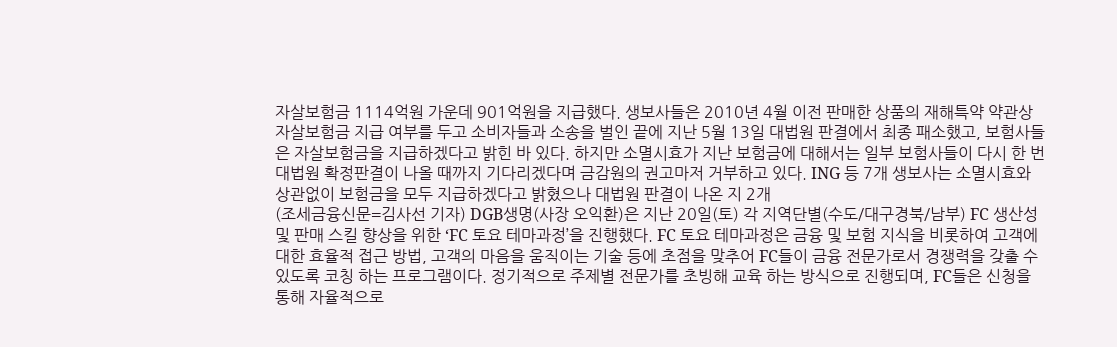자살보험금 1114억원 가운데 901억원을 지급했다. 생보사들은 2010년 4월 이전 판매한 상품의 재해특약 약관상 자살보험금 지급 여부를 두고 소비자들과 소송을 벌인 끝에 지난 5월 13일 대법원 판결에서 최종 패소했고, 보험사들은 자살보험금을 지급하겠다고 밝힌 바 있다. 하지만 소멸시효가 지난 보험금에 대해서는 일부 보험사들이 다시 한 번 대법원 확정판결이 나올 때까지 기다리겠다며 금감원의 권고마저 거부하고 있다. ING 등 7개 생보사는 소멸시효와 상관없이 보험금을 모두 지급하겠다고 밝혔으나 대법원 판결이 나온 지 2개
(조세금융신문=김사선 기자) DGB생명(사장 오익환)은 지난 20일(토) 각 지역단별(수도/대구경북/남부) FC 생산성 및 판매 스킬 향상을 위한 ‘FC 토요 테마과정’을 진행했다. FC 토요 테마과정은 금융 및 보험 지식을 비롯하여 고객에 대한 효율적 접근 방법, 고객의 마음을 움직이는 기술 등에 초점을 맞추어 FC들이 금융 전문가로서 경쟁력을 갖출 수 있도록 코칭 하는 프로그램이다. 정기적으로 주제별 전문가를 초빙해 교육 하는 방식으로 진행되며, FC들은 신청을 통해 자율적으로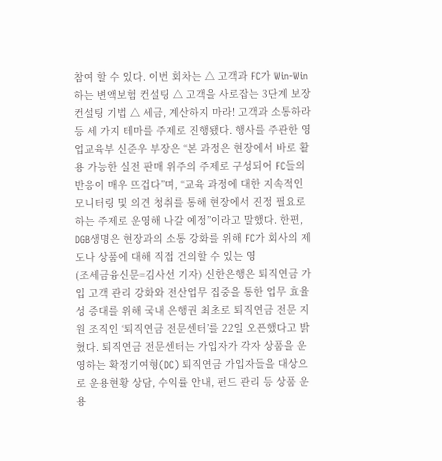참여 할 수 있다. 이번 회차는 △ 고객과 FC가 Win-Win하는 변액보험 컨설팅 △ 고객을 사로잡는 3단계 보장 컨설팅 기법 △ 세금, 계산하지 마라! 고객과 소통하라 등 세 가지 테마를 주제로 진행됐다. 행사를 주관한 영업교육부 신준우 부장은 “본 과정은 현장에서 바로 활용 가능한 실전 판매 위주의 주제로 구성되어 FC들의 반응이 매우 뜨겁다”며, “교육 과정에 대한 지속적인 모니터링 및 의견 청취를 통해 현장에서 진정 필요로 하는 주제로 운영해 나갈 예정”이라고 말했다. 한편, DGB생명은 현장과의 소통 강화를 위해 FC가 회사의 제도나 상품에 대해 직접 건의할 수 있는 영
(조세금융신문=김사선 기자) 신한은행은 퇴직연금 가입 고객 관리 강화와 전산업무 집중을 통한 업무 효율성 증대를 위해 국내 은행권 최초로 퇴직연금 전문 지원 조직인 ‘퇴직연금 전문센터’를 22일 오픈했다고 밝혔다. 퇴직연금 전문센터는 가입자가 각자 상품을 운영하는 확정기여형(DC) 퇴직연금 가입자들을 대상으로 운용현황 상담, 수익률 안내, 펀드 관리 등 상품 운용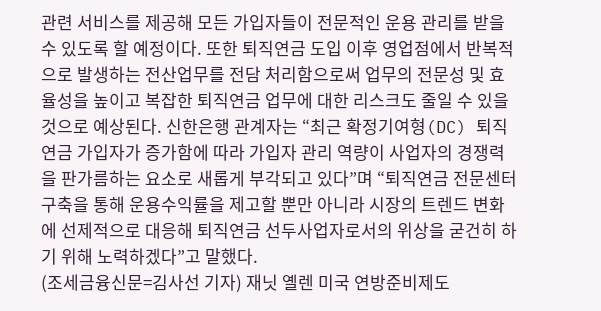관련 서비스를 제공해 모든 가입자들이 전문적인 운용 관리를 받을 수 있도록 할 예정이다. 또한 퇴직연금 도입 이후 영업점에서 반복적으로 발생하는 전산업무를 전담 처리함으로써 업무의 전문성 및 효율성을 높이고 복잡한 퇴직연금 업무에 대한 리스크도 줄일 수 있을 것으로 예상된다. 신한은행 관계자는 “최근 확정기여형(DC) 퇴직연금 가입자가 증가함에 따라 가입자 관리 역량이 사업자의 경쟁력을 판가름하는 요소로 새롭게 부각되고 있다”며 “퇴직연금 전문센터 구축을 통해 운용수익률을 제고할 뿐만 아니라 시장의 트렌드 변화에 선제적으로 대응해 퇴직연금 선두사업자로서의 위상을 굳건히 하기 위해 노력하겠다”고 말했다.
(조세금융신문=김사선 기자) 재닛 옐렌 미국 연방준비제도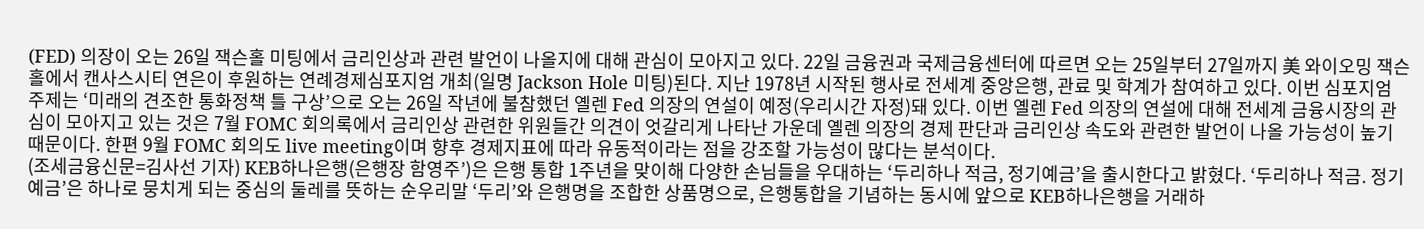(FED) 의장이 오는 26일 잭슨홀 미팅에서 금리인상과 관련 발언이 나올지에 대해 관심이 모아지고 있다. 22일 금융권과 국제금융센터에 따르면 오는 25일부터 27일까지 美 와이오밍 잭슨홀에서 캔사스시티 연은이 후원하는 연례경제심포지엄 개최(일명 Jackson Hole 미팅)된다. 지난 1978년 시작된 행사로 전세계 중앙은행, 관료 및 학계가 참여하고 있다. 이번 심포지엄 주제는 ‘미래의 견조한 통화정책 틀 구상’으로 오는 26일 작년에 불참했던 옐렌 Fed 의장의 연설이 예정(우리시간 자정)돼 있다. 이번 옐렌 Fed 의장의 연설에 대해 전세계 금융시장의 관심이 모아지고 있는 것은 7월 FOMC 회의록에서 금리인상 관련한 위원들간 의견이 엇갈리게 나타난 가운데 옐렌 의장의 경제 판단과 금리인상 속도와 관련한 발언이 나올 가능성이 높기 때문이다. 한편 9월 FOMC 회의도 live meeting이며 향후 경제지표에 따라 유동적이라는 점을 강조할 가능성이 많다는 분석이다.
(조세금융신문=김사선 기자) KEB하나은행(은행장 함영주’)은 은행 통합 1주년을 맞이해 다양한 손님들을 우대하는 ‘두리하나 적금, 정기예금’을 출시한다고 밝혔다. ‘두리하나 적금. 정기예금’은 하나로 뭉치게 되는 중심의 둘레를 뜻하는 순우리말 ‘두리’와 은행명을 조합한 상품명으로, 은행통합을 기념하는 동시에 앞으로 KEB하나은행을 거래하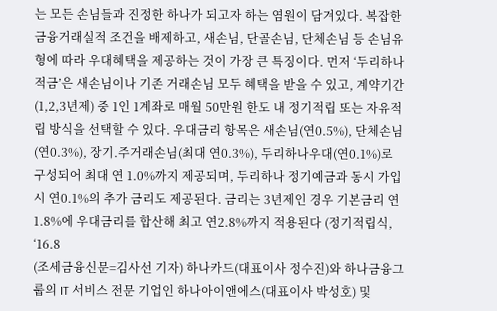는 모든 손님들과 진정한 하나가 되고자 하는 염원이 담겨있다. 복잡한 금융거래실적 조건을 배제하고, 새손님, 단골손님, 단체손님 등 손님유형에 따라 우대혜택을 제공하는 것이 가장 큰 특징이다. 먼저 ‘두리하나 적금’은 새손님이나 기존 거래손님 모두 혜택을 받을 수 있고, 계약기간(1,2,3년제) 중 1인 1계좌로 매월 50만원 한도 내 정기적립 또는 자유적립 방식을 선택할 수 있다. 우대금리 항목은 새손님(연0.5%), 단체손님(연0.3%), 장기.주거래손님(최대 연0.3%), 두리하나우대(연0.1%)로 구성되어 최대 연 1.0%까지 제공되며, 두리하나 정기예금과 동시 가입 시 연0.1%의 추가 금리도 제공된다. 금리는 3년제인 경우 기본금리 연1.8%에 우대금리를 합산해 최고 연2.8%까지 적용된다 (정기적립식, ‘16.8
(조세금융신문=김사선 기자) 하나카드(대표이사 정수진)와 하나금융그룹의 IT 서비스 전문 기업인 하나아이앤에스(대표이사 박성호) 및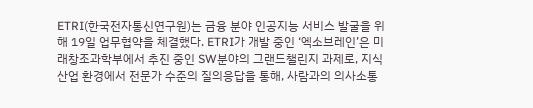ETRI(한국전자통신연구원)는 금융 분야 인공지능 서비스 발굴을 위해 19일 업무협약을 체결했다. ETRI가 개발 중인 ‘엑소브레인’은 미래창조과학부에서 추진 중인 SW분야의 그랜드챌린지 과제로, 지식 산업 환경에서 전문가 수준의 질의응답을 통해, 사람과의 의사소통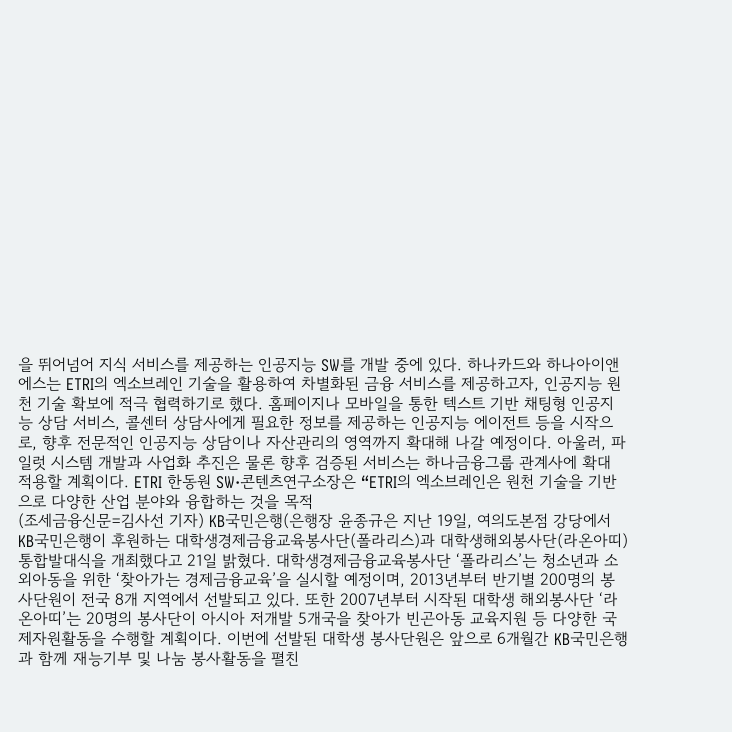을 뛰어넘어 지식 서비스를 제공하는 인공지능 SW를 개발 중에 있다. 하나카드와 하나아이앤에스는 ETRI의 엑소브레인 기술을 활용하여 차별화된 금융 서비스를 제공하고자, 인공지능 원천 기술 확보에 적극 협력하기로 했다. 홈페이지나 모바일을 통한 텍스트 기반 채팅형 인공지능 상담 서비스, 콜센터 상담사에게 필요한 정보를 제공하는 인공지능 에이전트 등을 시작으로, 향후 전문적인 인공지능 상담이나 자산관리의 영역까지 확대해 나갈 예정이다. 아울러, 파일럿 시스템 개발과 사업화 추진은 물론 향후 검증된 서비스는 하나금융그룹 관계사에 확대 적용할 계획이다. ETRI 한동원 SW·콘텐츠연구소장은 “ETRI의 엑소브레인은 원천 기술을 기반으로 다양한 산업 분야와 융합하는 것을 목적
(조세금융신문=김사선 기자) KB국민은행(은행장 윤종규은 지난 19일, 여의도본점 강당에서 KB국민은행이 후원하는 대학생경제금융교육봉사단(폴라리스)과 대학생해외봉사단(라온아띠) 통합발대식을 개최했다고 21일 밝혔다. 대학생경제금융교육봉사단 ‘폴라리스’는 청소년과 소외아동을 위한 ‘찾아가는 경제금융교육’을 실시할 예정이며, 2013년부터 반기별 200명의 봉사단원이 전국 8개 지역에서 선발되고 있다. 또한 2007년부터 시작된 대학생 해외봉사단 ‘라온아띠’는 20명의 봉사단이 아시아 저개발 5개국을 찾아가 빈곤아동 교육지원 등 다양한 국제자원활동을 수행할 계획이다. 이번에 선발된 대학생 봉사단원은 앞으로 6개월간 KB국민은행과 함께 재능기부 및 나눔 봉사활동을 펼친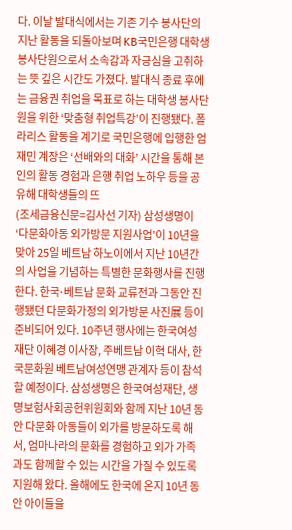다. 이날 발대식에서는 기존 기수 봉사단의 지난 활동을 되돌아보며 KB국민은행 대학생 봉사단원으로서 소속감과 자긍심을 고취하는 뜻 깊은 시간도 가졌다. 발대식 종료 후에는 금융권 취업을 목표로 하는 대학생 봉사단원을 위한 ‘맞춤형 취업특강’이 진행됐다. 폴라리스 활동을 계기로 국민은행에 입행한 엄재민 계장은 ‘선배와의 대화’ 시간을 통해 본인의 활동 경험과 은행 취업 노하우 등을 공유해 대학생들의 뜨
(조세금융신문=김사선 기자) 삼성생명이 ‘다문화아동 외가방문 지원사업’이 10년을 맞아 25일 베트남 하노이에서 지난 10년간의 사업을 기념하는 특별한 문화행사를 진행한다. 한국∙베트남 문화 교류전과 그동안 진행됐던 다문화가정의 외가방문 사진展 등이 준비되어 있다. 10주년 행사에는 한국여성재단 이혜경 이사장, 주베트남 이혁 대사, 한국문화원 베트남여성연맹 관계자 등이 참석할 예정이다. 삼성생명은 한국여성재단, 생명보험사회공헌위원회와 함께 지난 10년 동안 다문화 아동들이 외가를 방문하도록 해서, 엄마나라의 문화를 경험하고 외가 가족과도 함께할 수 있는 시간을 가질 수 있도록 지원해 왔다. 올해에도 한국에 온지 10년 동안 아이들을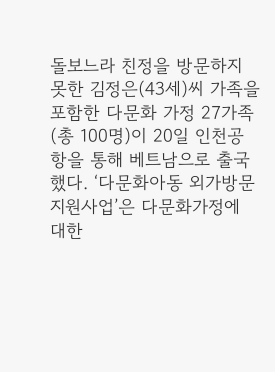돌보느라 친정을 방문하지 못한 김정은(43세)씨 가족을 포함한 다문화 가정 27가족(총 100명)이 20일 인천공항을 통해 베트남으로 출국했다. ‘다문화아동 외가방문 지원사업’은 다문화가정에 대한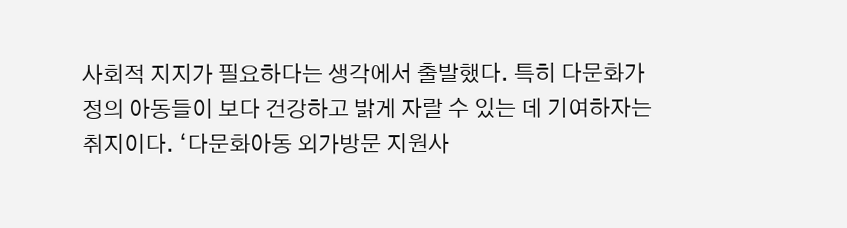사회적 지지가 필요하다는 생각에서 출발했다. 특히 다문화가정의 아동들이 보다 건강하고 밝게 자랄 수 있는 데 기여하자는 취지이다. ‘다문화아동 외가방문 지원사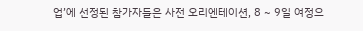업’에 선정된 참가자들은 사전 오리엔테이션, 8 ~ 9일 여정으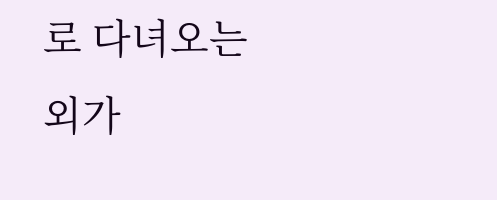로 다녀오는 외가